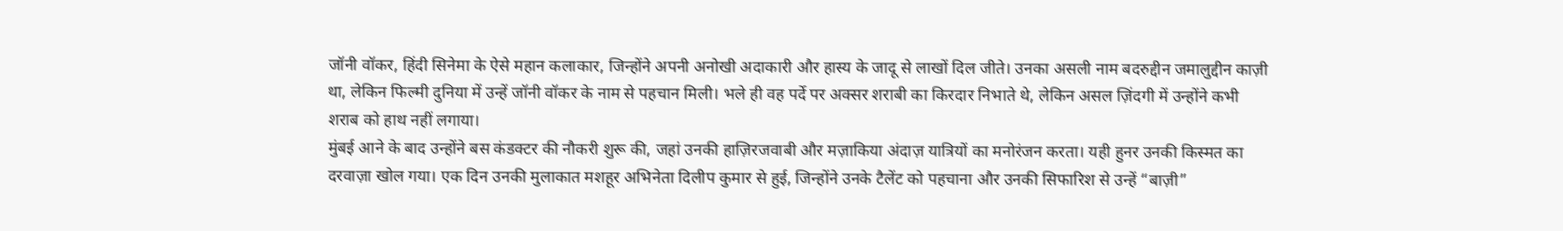जॉनी वॉकर, हिंदी सिनेमा के ऐसे महान कलाकार, जिन्होंने अपनी अनोखी अदाकारी और हास्य के जादू से लाखों दिल जीते। उनका असली नाम बदरुद्दीन जमालुद्दीन काज़ी था, लेकिन फिल्मी दुनिया में उन्हें जॉनी वॉकर के नाम से पहचान मिली। भले ही वह पर्दे पर अक्सर शराबी का किरदार निभाते थे, लेकिन असल ज़िंदगी में उन्होंने कभी शराब को हाथ नहीं लगाया।
मुंबई आने के बाद उन्होंने बस कंडक्टर की नौकरी शुरू की, जहां उनकी हाज़िरजवाबी और मज़ाकिया अंदाज़ यात्रियों का मनोरंजन करता। यही हुनर उनकी किस्मत का दरवाज़ा खोल गया। एक दिन उनकी मुलाकात मशहूर अभिनेता दिलीप कुमार से हुई, जिन्होंने उनके टैलेंट को पहचाना और उनकी सिफारिश से उन्हें “बाज़ी”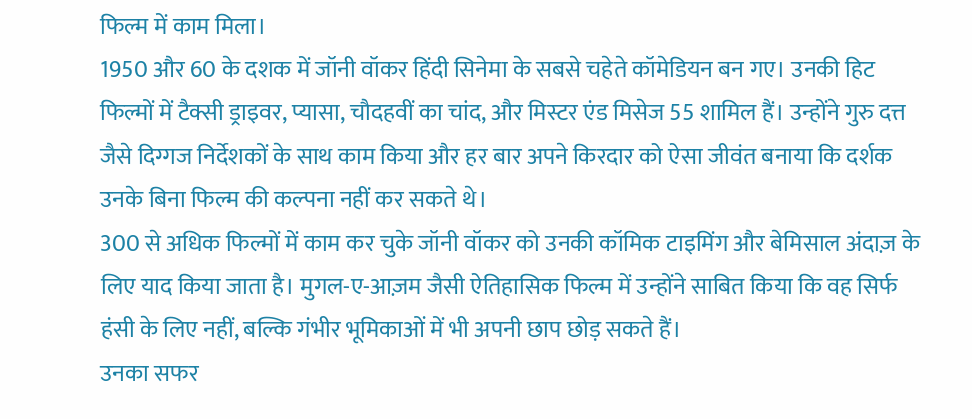फिल्म में काम मिला।
1950 और 60 के दशक में जॉनी वॉकर हिंदी सिनेमा के सबसे चहेते कॉमेडियन बन गए। उनकी हिट फिल्मों में टैक्सी ड्राइवर, प्यासा, चौदहवीं का चांद, और मिस्टर एंड मिसेज 55 शामिल हैं। उन्होंने गुरु दत्त जैसे दिग्गज निर्देशकों के साथ काम किया और हर बार अपने किरदार को ऐसा जीवंत बनाया कि दर्शक उनके बिना फिल्म की कल्पना नहीं कर सकते थे।
300 से अधिक फिल्मों में काम कर चुके जॉनी वॉकर को उनकी कॉमिक टाइमिंग और बेमिसाल अंदाज़ के लिए याद किया जाता है। मुगल-ए-आज़म जैसी ऐतिहासिक फिल्म में उन्होंने साबित किया कि वह सिर्फ हंसी के लिए नहीं, बल्कि गंभीर भूमिकाओं में भी अपनी छाप छोड़ सकते हैं।
उनका सफर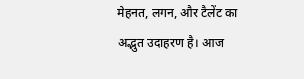मेहनत, लगन, और टैलेंट का अद्भुत उदाहरण है। आज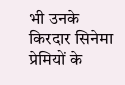भी उनके किरदार सिनेमा प्रेमियों के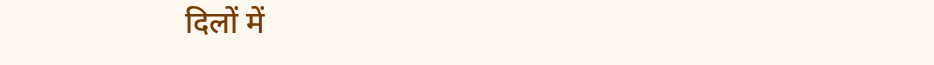दिलों में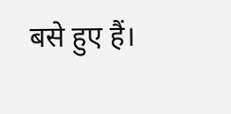बसे हुए हैं।